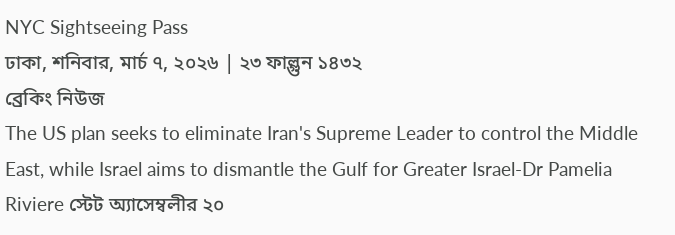NYC Sightseeing Pass
ঢাকা, শনিবার, মার্চ ৭, ২০২৬ | ২৩ ফাল্গুন ১৪৩২
ব্রেকিং নিউজ
The US plan seeks to eliminate Iran's Supreme Leader to control the Middle East, while Israel aims to dismantle the Gulf for Greater Israel-Dr Pamelia Riviere স্টেট অ্যাসেম্বলীর ২০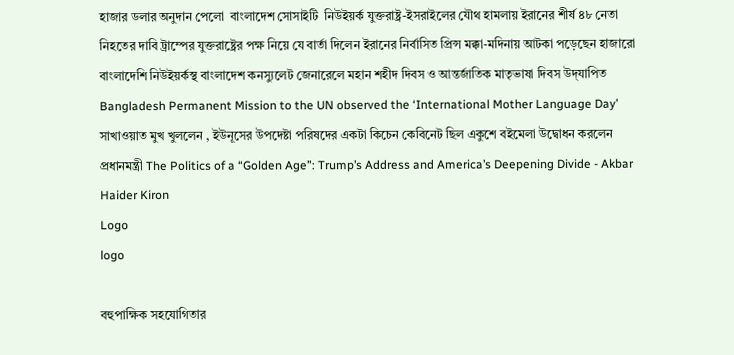হাজার ডলার অনুদান পেলো  বাংলাদেশ সোসাইটি  নিউইয়র্ক যুক্তরাষ্ট্র-ইসরাইলের যৌথ হামলায় ইরানের শীর্ষ ৪৮ নেতা নিহতের দাবি ট্রাম্পের যুক্তরাষ্ট্রের পক্ষ নিয়ে যে বার্তা দিলেন ইরানের নির্বাসিত প্রিন্স মক্কা-মদিনায় আটকা পড়েছেন হাজারো বাংলাদেশি নিউইয়র্কস্থ বাংলাদেশ কনস্যুলেট জেনারেলে মহান শহীদ দিবস ও আন্তর্জাতিক মাতৃভাষা দিবস উদ্‌যাপিত Bangladesh Permanent Mission to the UN observed the ‘International Mother Language Day’ সাখাওয়াত মুখ খুললেন , ইউনূসের উপদেষ্টা পরিষদের একটা কিচেন কেবিনেট ছিল একুশে বইমেলা উদ্বোধন করলেন প্রধানমন্ত্রী The Politics of a “Golden Age”: Trump’s Address and America’s Deepening Divide - Akbar Haider Kiron
Logo
logo

বহুপাক্ষিক সহযোগিতার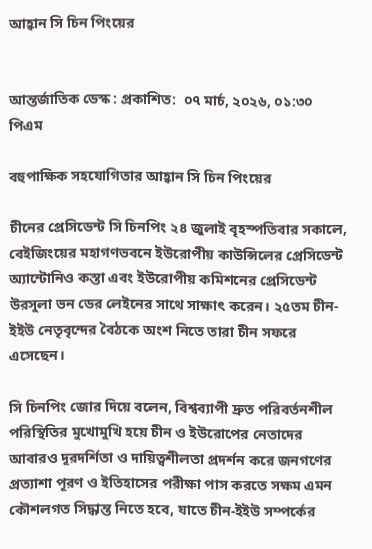আহ্বান সি চিন পিংয়ের


আন্তর্জাতিক ডেস্ক : প্রকাশিত:  ০৭ মার্চ, ২০২৬, ০১:৩০ পিএম

বহুপাক্ষিক সহযোগিতার আহ্বান সি চিন পিংয়ের

চীনের প্রেসিডেন্ট সি চিনপিং ২৪ জুলাই বৃহস্পতিবার সকালে, বেইজিংয়ের মহাগণভবনে ইউরোপীয় কাউন্সিলের প্রেসিডেন্ট অ্যান্টোনিও কস্তা এবং ইউরোপীয় কমিশনের প্রেসিডেন্ট উরসুলা ভন ডের লেইনের সাথে সাক্ষাৎ করেন। ২৫তম চীন-ইইউ নেতৃবৃন্দের বৈঠকে অংশ নিতে তারা চীন সফরে এসেছেন।

সি চিনপিং জোর দিয়ে বলেন, বিশ্বব্যাপী দ্রুত পরিবর্তনশীল পরিস্থিতির মুখোমুখি হয়ে চীন ও ইউরোপের নেতাদের আবারও দূরদর্শিতা ও দায়িত্বশীলতা প্রদর্শন করে জনগণের প্রত্যাশা পূরণ ও ইতিহাসের পরীক্ষা পাস করতে সক্ষম এমন কৌশলগত সিদ্ধান্ত নিতে হবে, যাতে চীন-ইইউ সম্পর্কের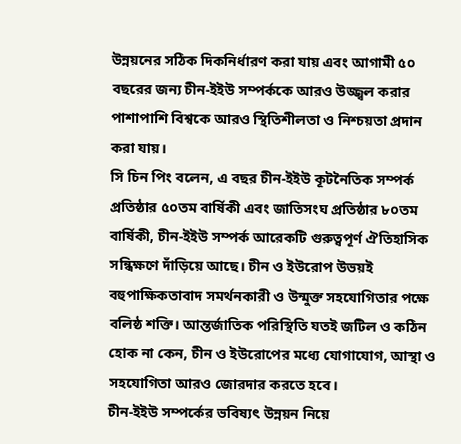উন্নয়নের সঠিক দিকনির্ধারণ করা যায় এবং আগামী ৫০ বছরের জন্য চীন-ইইউ সম্পর্ককে আরও উজ্জ্বল করার পাশাপাশি বিশ্বকে আরও স্থিতিশীলতা ও নিশ্চয়তা প্রদান করা যায়।
সি চিন পিং বলেন, এ বছর চীন-ইইউ কূটনৈতিক সম্পর্ক প্রতিষ্ঠার ৫০তম বার্ষিকী এবং জাতিসংঘ প্রতিষ্ঠার ৮০তম বার্ষিকী, চীন-ইইউ সম্পর্ক আরেকটি গুরুত্বপূর্ণ ঐতিহাসিক সন্ধিক্ষণে দাঁড়িয়ে আছে। চীন ও ইউরোপ উভয়ই বহুপাক্ষিকতাবাদ সমর্থনকারী ও উন্মুক্ত সহযোগিতার পক্ষে বলিষ্ঠ শক্তি। আন্তর্জাতিক পরিস্থিতি যতই জটিল ও কঠিন হোক না কেন, চীন ও ইউরোপের মধ্যে যোগাযোগ, আস্থা ও সহযোগিতা আরও জোরদার করতে হবে।
চীন-ইইউ সম্পর্কের ভবিষ্যৎ উন্নয়ন নিয়ে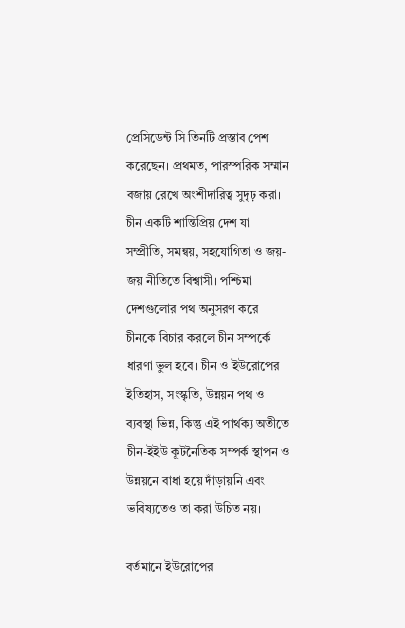প্রেসিডেন্ট সি তিনটি প্রস্তাব পেশ করেছেন। প্রথমত, পারস্পরিক সম্মান বজায় রেখে অংশীদারিত্ব সুদৃঢ় করা। চীন একটি শান্তিপ্রিয় দেশ যা সম্প্রীতি, সমন্বয়, সহযোগিতা ও জয়-জয় নীতিতে বিশ্বাসী। পশ্চিমা দেশগুলোর পথ অনুসরণ করে চীনকে বিচার করলে চীন সম্পর্কে ধারণা ভুল হবে। চীন ও ইউরোপের ইতিহাস, সংস্কৃতি, উন্নয়ন পথ ও ব্যবস্থা ভিন্ন, কিন্তু এই পার্থক্য অতীতে চীন-ইইউ কূটনৈতিক সম্পর্ক স্থাপন ও উন্নয়নে বাধা হয়ে দাঁড়ায়নি এবং ভবিষ্যতেও তা করা উচিত নয়।

বর্তমানে ইউরোপের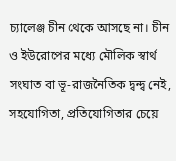চ্যালেঞ্জ চীন থেকে আসছে না। চীন ও ইউরোপের মধ্যে মৌলিক স্বার্থ সংঘাত বা ভূ-রাজনৈতিক দ্বন্দ্ব নেই, সহযোগিতা, প্রতিযোগিতার চেয়ে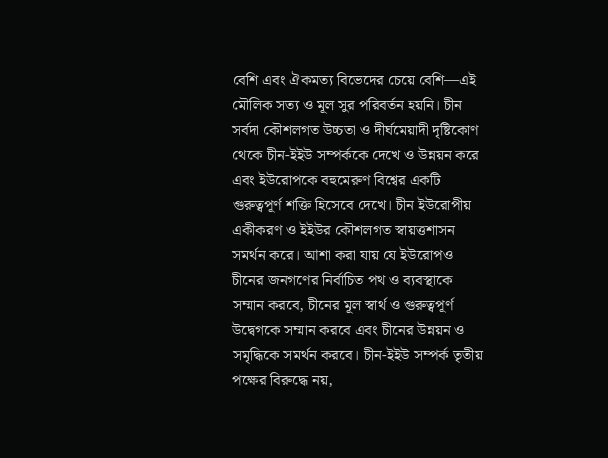বেশি এবং ঐকমত্য বিভেদের চেয়ে বেশি—এই মৌলিক সত্য ও মূল সুর পরিবর্তন হয়নি। চীন সর্বদা কৌশলগত উচ্চতা ও দীর্ঘমেয়াদী দৃষ্টিকোণ থেকে চীন-ইইউ সম্পর্ককে দেখে ও উন্নয়ন করে এবং ইউরোপকে বহুমেরুণ বিশ্বের একটি গুরুত্বপূর্ণ শক্তি হিসেবে দেখে। চীন ইউরোপীয় একীকরণ ও ইইউর কৌশলগত স্বায়ত্তশাসন সমর্থন করে। আশা করা যায় যে ইউরোপও চীনের জনগণের নির্বাচিত পথ ও ব্যবস্থাকে সম্মান করবে, চীনের মূল স্বার্থ ও গুরুত্বপূর্ণ উদ্বেগকে সম্মান করবে এবং চীনের উন্নয়ন ও সমৃদ্ধিকে সমর্থন করবে। চীন-ইইউ সম্পর্ক তৃতীয় পক্ষের বিরুদ্ধে নয়,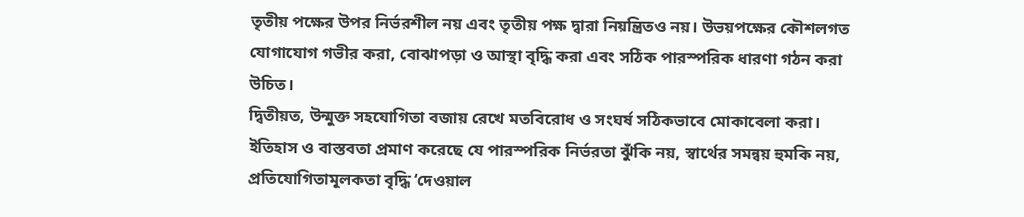তৃতীয় পক্ষের উপর নির্ভরশীল নয় এবং তৃতীয় পক্ষ দ্বারা নিয়ন্ত্রিতও নয়। উভয়পক্ষের কৌশলগত যোগাযোগ গভীর করা, বোঝাপড়া ও আস্থা বৃদ্ধি করা এবং সঠিক পারস্পরিক ধারণা গঠন করা উচিত।
দ্বিতীয়ত, উন্মুক্ত সহযোগিতা বজায় রেখে মতবিরোধ ও সংঘর্ষ সঠিকভাবে মোকাবেলা করা। ইতিহাস ও বাস্তবতা প্রমাণ করেছে যে পারস্পরিক নির্ভরতা ঝুঁকি নয়, স্বার্থের সমন্বয় হুমকি নয়, প্রতিযোগিতামূলকতা বৃদ্ধি ‘দেওয়াল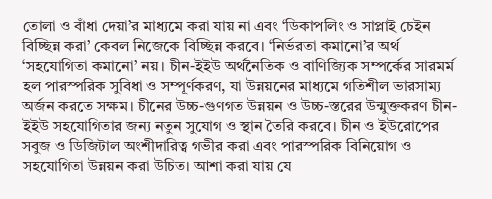তোলা ও বাঁধা দেয়া’র মাধ্যমে করা যায় না এবং ‘ডিকাপলিং ও সাপ্লাই চেইন বিচ্ছিন্ন করা’ কেবল নিজেকে বিচ্ছিন্ন করবে। ‘নির্ভরতা কমানো’র অর্থ ‘সহযোগিতা কমানো’ নয়। চীন-ইইউ অর্থনৈতিক ও বাণিজ্যিক সম্পর্কের সারমর্ম হল পারস্পরিক সুবিধা ও সম্পূর্ণকরণ, যা উন্নয়নের মাধ্যমে গতিশীল ভারসাম্য অর্জন করতে সক্ষম। চীনের উচ্চ-গুণগত উন্নয়ন ও উচ্চ-স্তরের উন্মুক্তকরণ চীন-ইইউ সহযোগিতার জন্য নতুন সুযোগ ও স্থান তৈরি করবে। চীন ও ইউরোপের সবুজ ও ডিজিটাল অংশীদারিত্ব গভীর করা এবং পারস্পরিক বিনিয়োগ ও সহযোগিতা উন্নয়ন করা উচিত। আশা করা যায় যে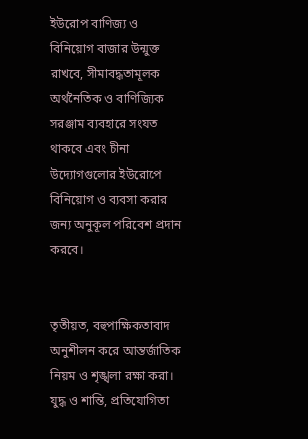ইউরোপ বাণিজ্য ও বিনিয়োগ বাজার উন্মুক্ত রাখবে, সীমাবদ্ধতামূলক অর্থনৈতিক ও বাণিজ্যিক সরঞ্জাম ব্যবহারে সংযত থাকবে এবং চীনা উদ্যোগগুলোর ইউরোপে বিনিয়োগ ও ব্যবসা করার জন্য অনুকূল পরিবেশ প্রদান করবে।


তৃতীয়ত, বহুপাক্ষিকতাবাদ অনুশীলন করে আন্তর্জাতিক নিয়ম ও শৃঙ্খলা রক্ষা করা। যুদ্ধ ও শান্তি, প্রতিযোগিতা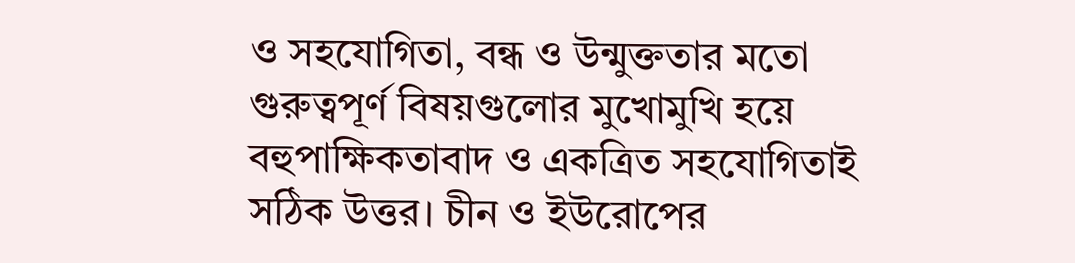ও সহযোগিতা, বন্ধ ও উন্মুক্ততার মতো গুরুত্বপূর্ণ বিষয়গুলোর মুখোমুখি হয়ে বহুপাক্ষিকতাবাদ ও একত্রিত সহযোগিতাই সঠিক উত্তর। চীন ও ইউরোপের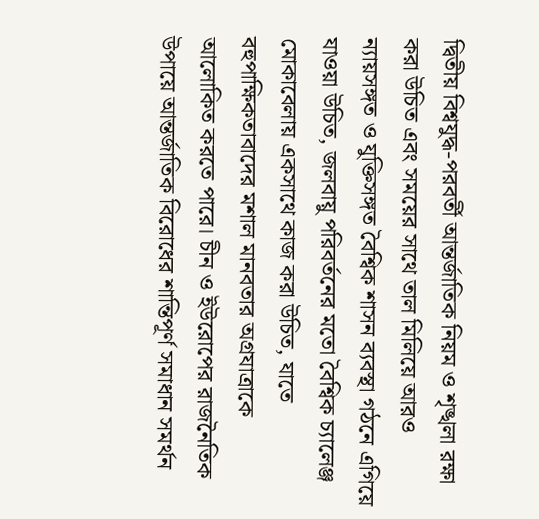দ্বিতীয় বিশ্বযুদ্ধ-পরবর্তী আন্তর্জাতিক নিয়ম ও শৃঙ্খলা রক্ষা করা উচিত এবং সময়ের সাথে তাল মিলিয়ে আরও ন্যায়সঙ্গত ও যুক্তিসঙ্গত বৈশ্বিক শাসন ব্যবস্থা গঠনে এগিয়ে যাওয়া উচিত, জলবায়ু পরিবর্তনের মতো বৈশ্বিক চ্যালেঞ্জ মোকাবেলায় একসাথে কাজ করা উচিত, যাতে বহুপাক্ষিকতাবাদের মশাল মানবতার অগ্রযাত্রাকে আলোকিত করতে পারে। চীন ও ইউরোপের রাজনৈতিক উপায়ে আন্তর্জাতিক বিরোধের শান্তিপূর্ণ সমাধান সমর্থন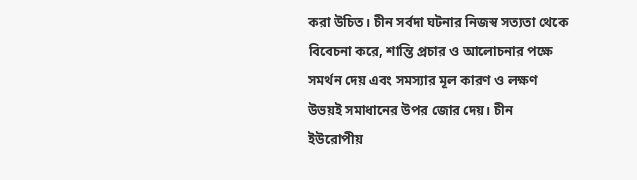করা উচিত। চীন সর্বদা ঘটনার নিজস্ব সত্যতা থেকে বিবেচনা করে, শান্তি প্রচার ও আলোচনার পক্ষে সমর্থন দেয় এবং সমস্যার মূল কারণ ও লক্ষণ উভয়ই সমাধানের উপর জোর দেয়। চীন ইউরোপীয়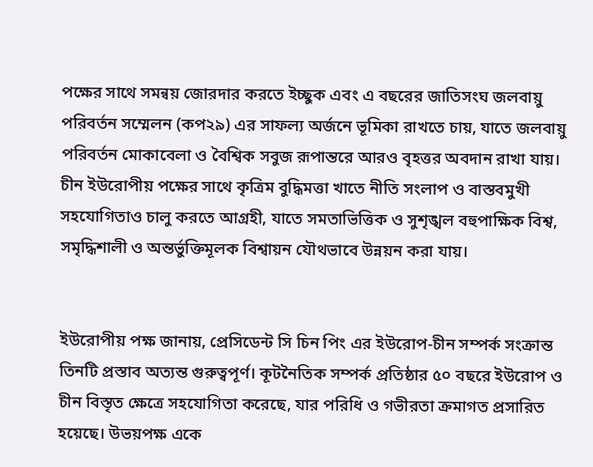পক্ষের সাথে সমন্বয় জোরদার করতে ইচ্ছুক এবং এ বছরের জাতিসংঘ জলবায়ু পরিবর্তন সম্মেলন (কপ২৯) এর সাফল্য অর্জনে ভূমিকা রাখতে চায়, যাতে জলবায়ু পরিবর্তন মোকাবেলা ও বৈশ্বিক সবুজ রূপান্তরে আরও বৃহত্তর অবদান রাখা যায়। চীন ইউরোপীয় পক্ষের সাথে কৃত্রিম বুদ্ধিমত্তা খাতে নীতি সংলাপ ও বাস্তবমুখী সহযোগিতাও চালু করতে আগ্রহী, যাতে সমতাভিত্তিক ও সুশৃঙ্খল বহুপাক্ষিক বিশ্ব, সমৃদ্ধিশালী ও অন্তর্ভুক্তিমূলক বিশ্বায়ন যৌথভাবে উন্নয়ন করা যায়।


ইউরোপীয় পক্ষ জানায়, প্রেসিডেন্ট সি চিন পিং এর ইউরোপ-চীন সম্পর্ক সংক্রান্ত তিনটি প্রস্তাব অত্যন্ত গুরুত্বপূর্ণ। কূটনৈতিক সম্পর্ক প্রতিষ্ঠার ৫০ বছরে ইউরোপ ও চীন বিস্তৃত ক্ষেত্রে সহযোগিতা করেছে, যার পরিধি ও গভীরতা ক্রমাগত প্রসারিত হয়েছে। উভয়পক্ষ একে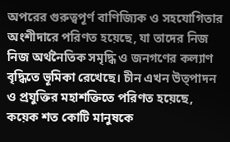অপরের গুরুত্বপূর্ণ বাণিজ্যিক ও সহযোগিতার অংশীদারে পরিণত হয়েছে, যা তাদের নিজ নিজ অর্থনৈতিক সমৃদ্ধি ও জনগণের কল্যাণ বৃদ্ধিতে ভূমিকা রেখেছে। চীন এখন উত্পাদন ও প্রযুক্তির মহাশক্তিতে পরিণত হয়েছে, কয়েক শত কোটি মানুষকে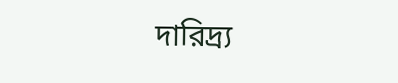দারিদ্র্য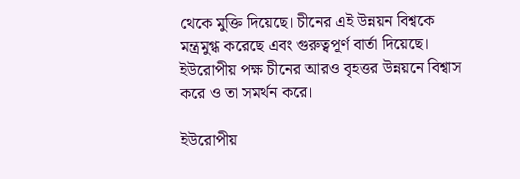থেকে মুক্তি দিয়েছে। চীনের এই উন্নয়ন বিশ্বকে মন্ত্রমুগ্ধ করেছে এবং গুরুত্বপূর্ণ বার্তা দিয়েছে। ইউরোপীয় পক্ষ চীনের আরও বৃহত্তর উন্নয়নে বিশ্বাস করে ও তা সমর্থন করে।

ইউরোপীয়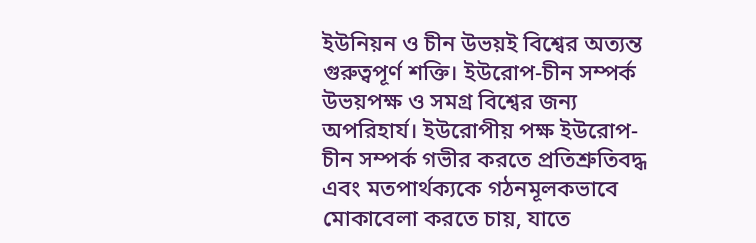ইউনিয়ন ও চীন উভয়ই বিশ্বের অত্যন্ত গুরুত্বপূর্ণ শক্তি। ইউরোপ-চীন সম্পর্ক উভয়পক্ষ ও সমগ্র বিশ্বের জন্য অপরিহার্য। ইউরোপীয় পক্ষ ইউরোপ-চীন সম্পর্ক গভীর করতে প্রতিশ্রুতিবদ্ধ এবং মতপার্থক্যকে গঠনমূলকভাবে মোকাবেলা করতে চায়, যাতে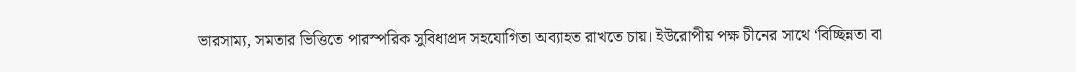ভারসাম্য, সমতার ভিত্তিতে পারস্পরিক সুবিধাপ্রদ সহযোগিতা অব্যাহত রাখতে চায়। ইউরোপীয় পক্ষ চীনের সাথে ‘বিচ্ছিন্নতা বা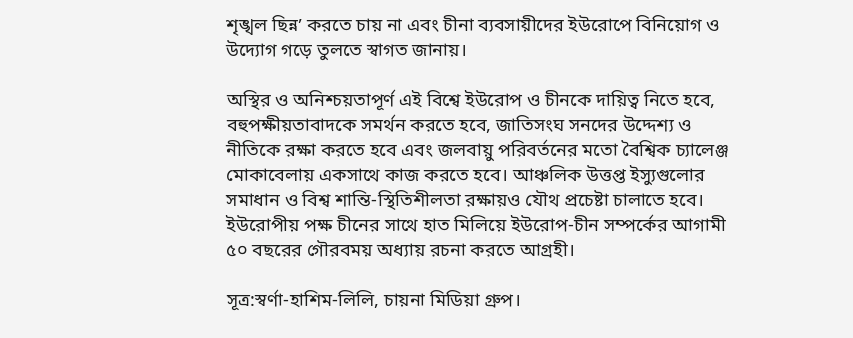শৃঙ্খল ছিন্ন’ করতে চায় না এবং চীনা ব্যবসায়ীদের ইউরোপে বিনিয়োগ ও উদ্যোগ গড়ে তুলতে স্বাগত জানায়।

অস্থির ও অনিশ্চয়তাপূর্ণ এই বিশ্বে ইউরোপ ও চীনকে দায়িত্ব নিতে হবে, বহুপক্ষীয়তাবাদকে সমর্থন করতে হবে, জাতিসংঘ সনদের উদ্দেশ্য ও নীতিকে রক্ষা করতে হবে এবং জলবায়ু পরিবর্তনের মতো বৈশ্বিক চ্যালেঞ্জ মোকাবেলায় একসাথে কাজ করতে হবে। আঞ্চলিক উত্তপ্ত ইস্যুগুলোর সমাধান ও বিশ্ব শান্তি-স্থিতিশীলতা রক্ষায়ও যৌথ প্রচেষ্টা চালাতে হবে। ইউরোপীয় পক্ষ চীনের সাথে হাত মিলিয়ে ইউরোপ-চীন সম্পর্কের আগামী ৫০ বছরের গৌরবময় অধ্যায় রচনা করতে আগ্রহী।

সূত্র:স্বর্ণা-হাশিম-লিলি, চায়না মিডিয়া গ্রুপ।